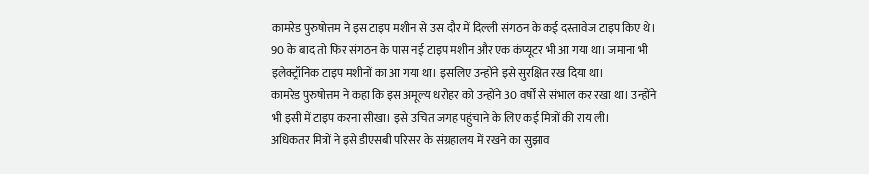कामरेड पुरुषोत्तम ने इस टाइप मशीन से उस दौर में दिल्ली संगठन के कई दस्तावेज टाइप किए थे। 90 के बाद तो फिर संगठन के पास नई टाइप मशीन और एक कंप्यूटर भी आ गया था। जमाना भी इलेक्ट्रॉनिक टाइप मशीनों का आ गया था। इसलिए उन्होंने इसे सुरक्षित रख दिया था।
कामरेड पुरुषोत्तम ने कहा कि इस अमूल्य धरोहर को उन्होंने 30 वर्षों से संभाल कर रखा था। उन्होंने भी इसी में टाइप करना सीखा। इसे उचित जगह पहुंचाने के लिए कई मित्रों की राय ली।
अधिकतर मित्रों ने इसे डीएसबी परिसर के संग्रहालय में रखने का सुझाव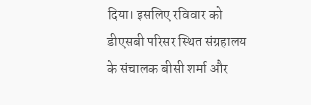दिया। इसलिए रविवार को डीएसबी परिसर स्थित संग्रहालय के संचालक बीसी शर्मा और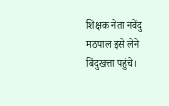शिक्षक नेता नवेंदु मठपाल इसे लेने बिंदुखत्ता पहुंचे।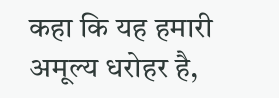कहा कि यह हमारी अमूल्य धरोहर है,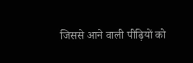जिससे आने वाली पीढ़ियों को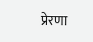प्रेरणा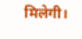मिलेगी।